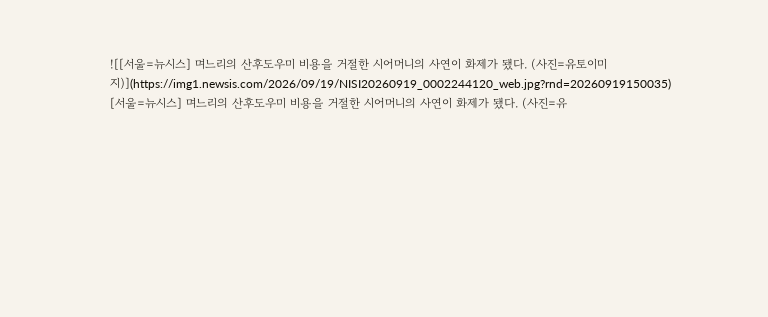![[서울=뉴시스] 며느리의 산후도우미 비용을 거절한 시어머니의 사연이 화제가 됐다. (사진=유토이미지)](https://img1.newsis.com/2026/09/19/NISI20260919_0002244120_web.jpg?rnd=20260919150035)
[서울=뉴시스] 며느리의 산후도우미 비용을 거절한 시어머니의 사연이 화제가 됐다. (사진=유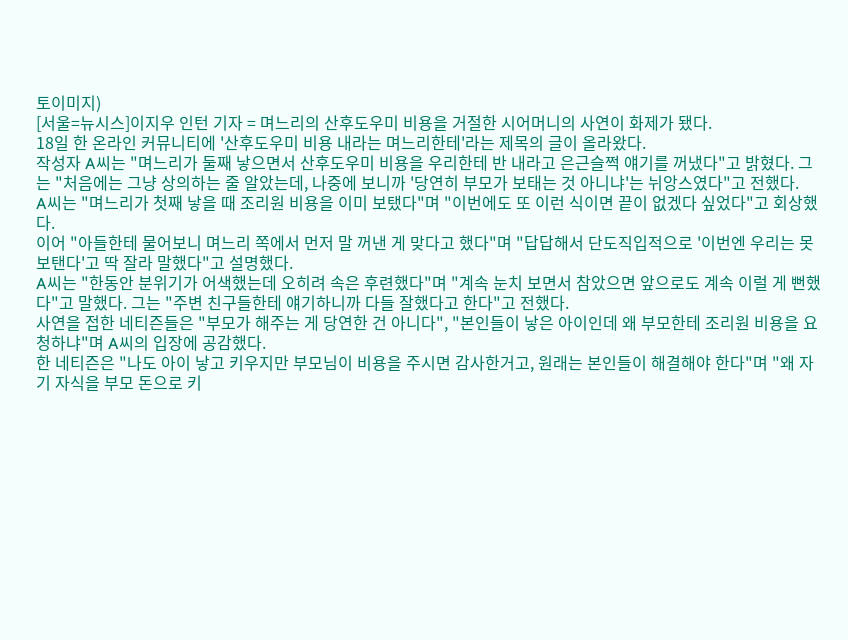토이미지)
[서울=뉴시스]이지우 인턴 기자 = 며느리의 산후도우미 비용을 거절한 시어머니의 사연이 화제가 됐다.
18일 한 온라인 커뮤니티에 '산후도우미 비용 내라는 며느리한테'라는 제목의 글이 올라왔다.
작성자 A씨는 "며느리가 둘째 낳으면서 산후도우미 비용을 우리한테 반 내라고 은근슬쩍 얘기를 꺼냈다"고 밝혔다. 그는 "처음에는 그냥 상의하는 줄 알았는데, 나중에 보니까 '당연히 부모가 보태는 것 아니냐'는 뉘앙스였다"고 전했다.
A씨는 "며느리가 첫째 낳을 때 조리원 비용을 이미 보탰다"며 "이번에도 또 이런 식이면 끝이 없겠다 싶었다"고 회상했다.
이어 "아들한테 물어보니 며느리 쪽에서 먼저 말 꺼낸 게 맞다고 했다"며 "답답해서 단도직입적으로 '이번엔 우리는 못 보탠다'고 딱 잘라 말했다"고 설명했다.
A씨는 "한동안 분위기가 어색했는데 오히려 속은 후련했다"며 "계속 눈치 보면서 참았으면 앞으로도 계속 이럴 게 뻔했다"고 말했다. 그는 "주변 친구들한테 얘기하니까 다들 잘했다고 한다"고 전했다.
사연을 접한 네티즌들은 "부모가 해주는 게 당연한 건 아니다", "본인들이 낳은 아이인데 왜 부모한테 조리원 비용을 요청하냐"며 A씨의 입장에 공감했다.
한 네티즌은 "나도 아이 낳고 키우지만 부모님이 비용을 주시면 감사한거고, 원래는 본인들이 해결해야 한다"며 "왜 자기 자식을 부모 돈으로 키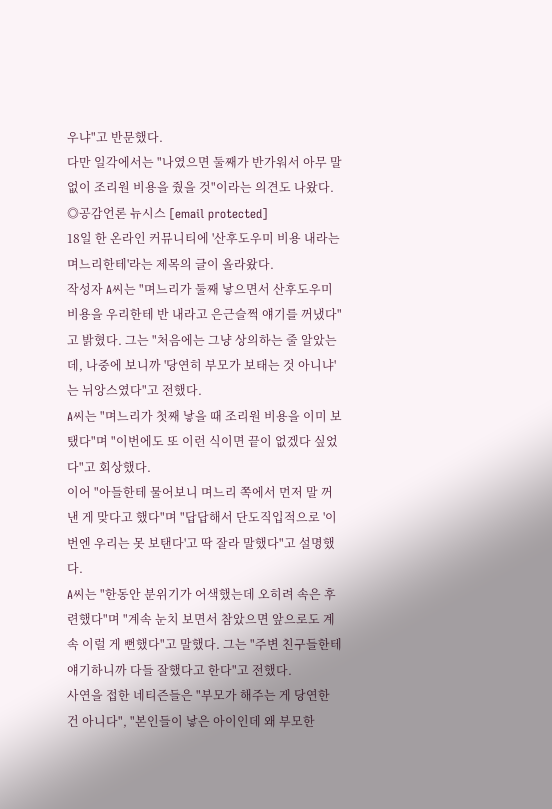우냐"고 반문했다.
다만 일각에서는 "나였으면 둘째가 반가워서 아무 말 없이 조리원 비용을 줬을 것"이라는 의견도 나왔다.
◎공감언론 뉴시스 [email protected]
18일 한 온라인 커뮤니티에 '산후도우미 비용 내라는 며느리한테'라는 제목의 글이 올라왔다.
작성자 A씨는 "며느리가 둘째 낳으면서 산후도우미 비용을 우리한테 반 내라고 은근슬쩍 얘기를 꺼냈다"고 밝혔다. 그는 "처음에는 그냥 상의하는 줄 알았는데, 나중에 보니까 '당연히 부모가 보태는 것 아니냐'는 뉘앙스였다"고 전했다.
A씨는 "며느리가 첫째 낳을 때 조리원 비용을 이미 보탰다"며 "이번에도 또 이런 식이면 끝이 없겠다 싶었다"고 회상했다.
이어 "아들한테 물어보니 며느리 쪽에서 먼저 말 꺼낸 게 맞다고 했다"며 "답답해서 단도직입적으로 '이번엔 우리는 못 보탠다'고 딱 잘라 말했다"고 설명했다.
A씨는 "한동안 분위기가 어색했는데 오히려 속은 후련했다"며 "계속 눈치 보면서 참았으면 앞으로도 계속 이럴 게 뻔했다"고 말했다. 그는 "주변 친구들한테 얘기하니까 다들 잘했다고 한다"고 전했다.
사연을 접한 네티즌들은 "부모가 해주는 게 당연한 건 아니다", "본인들이 낳은 아이인데 왜 부모한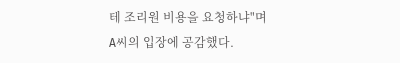테 조리원 비용을 요청하냐"며 A씨의 입장에 공감했다.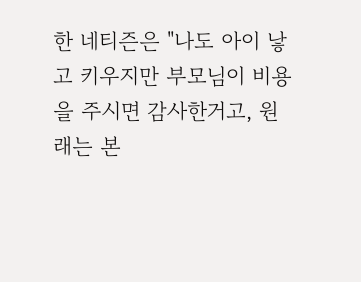한 네티즌은 "나도 아이 낳고 키우지만 부모님이 비용을 주시면 감사한거고, 원래는 본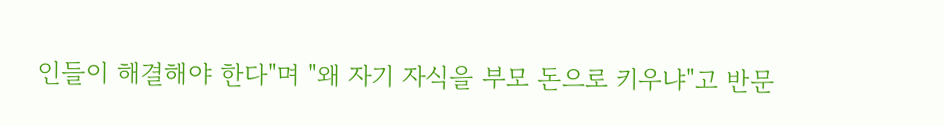인들이 해결해야 한다"며 "왜 자기 자식을 부모 돈으로 키우냐"고 반문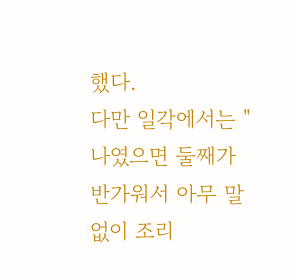했다.
다만 일각에서는 "나였으면 둘째가 반가워서 아무 말 없이 조리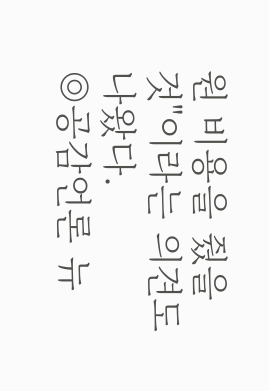원 비용을 줬을 것"이라는 의견도 나왔다.
◎공감언론 뉴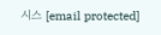시스 [email protected]